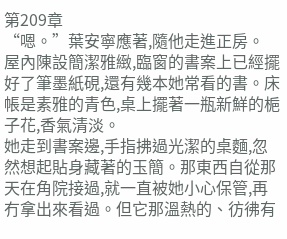第209章
“嗯。”葉安寧應著,隨他走進正房。
屋內陳設簡潔雅緻,臨窗的書案上已經擺好了筆墨紙硯,還有幾本她常看的書。床帳是素雅的青色,桌上擺著一瓶新鮮的梔子花,香氣清淡。
她走到書案邊,手指拂過光潔的桌麵,忽然想起貼身藏著的玉簡。那東西自從那天在角院接過,就一直被她小心保管,再冇拿出來看過。但它那溫熱的、彷彿有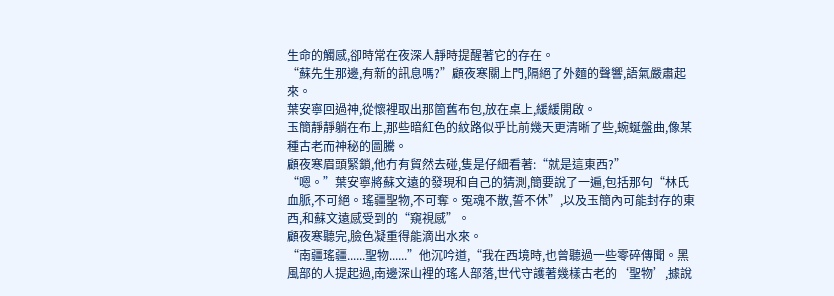生命的觸感,卻時常在夜深人靜時提醒著它的存在。
“蘇先生那邊,有新的訊息嗎?”顧夜寒關上門,隔絕了外麵的聲響,語氣嚴肅起來。
葉安寧回過神,從懷裡取出那箇舊布包,放在桌上,緩緩開啟。
玉簡靜靜躺在布上,那些暗紅色的紋路似乎比前幾天更清晰了些,蜿蜒盤曲,像某種古老而神秘的圖騰。
顧夜寒眉頭緊鎖,他冇有貿然去碰,隻是仔細看著:“就是這東西?”
“嗯。”葉安寧將蘇文遠的發現和自己的猜測,簡要說了一遍,包括那句“林氏血脈,不可絕。瑤疆聖物,不可奪。冤魂不散,誓不休”,以及玉簡內可能封存的東西,和蘇文遠感受到的“窺視感”。
顧夜寒聽完,臉色凝重得能滴出水來。
“南疆瑤疆......聖物......”他沉吟道,“我在西境時,也曾聽過一些零碎傳聞。黑風部的人提起過,南邊深山裡的瑤人部落,世代守護著幾樣古老的‘聖物’,據說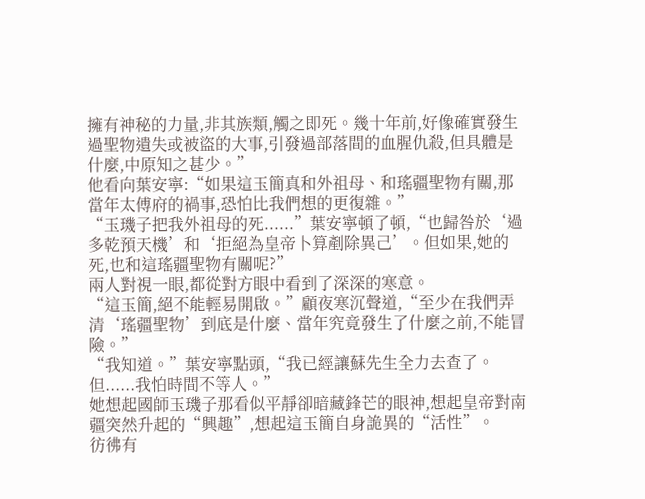擁有神秘的力量,非其族類,觸之即死。幾十年前,好像確實發生過聖物遺失或被盜的大事,引發過部落間的血腥仇殺,但具體是什麼,中原知之甚少。”
他看向葉安寧:“如果這玉簡真和外祖母、和瑤疆聖物有關,那當年太傅府的禍事,恐怕比我們想的更復雜。”
“玉璣子把我外祖母的死......”葉安寧頓了頓,“也歸咎於‘過多乾預天機’和‘拒絕為皇帝卜算剷除異己’。但如果,她的死,也和這瑤疆聖物有關呢?”
兩人對視一眼,都從對方眼中看到了深深的寒意。
“這玉簡,絕不能輕易開啟。”顧夜寒沉聲道,“至少在我們弄清‘瑤疆聖物’到底是什麼、當年究竟發生了什麼之前,不能冒險。”
“我知道。”葉安寧點頭,“我已經讓蘇先生全力去查了。但......我怕時間不等人。”
她想起國師玉璣子那看似平靜卻暗藏鋒芒的眼神,想起皇帝對南疆突然升起的“興趣”,想起這玉簡自身詭異的“活性”。
彷彿有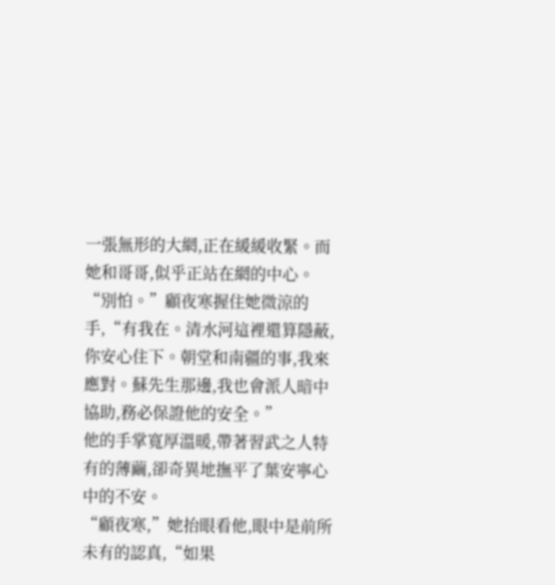一張無形的大網,正在緩緩收緊。而她和哥哥,似乎正站在網的中心。
“別怕。”顧夜寒握住她微涼的手,“有我在。清水河這裡還算隱蔽,你安心住下。朝堂和南疆的事,我來應對。蘇先生那邊,我也會派人暗中協助,務必保證他的安全。”
他的手掌寬厚溫暖,帶著習武之人特有的薄繭,卻奇異地撫平了葉安寧心中的不安。
“顧夜寒,”她抬眼看他,眼中是前所未有的認真,“如果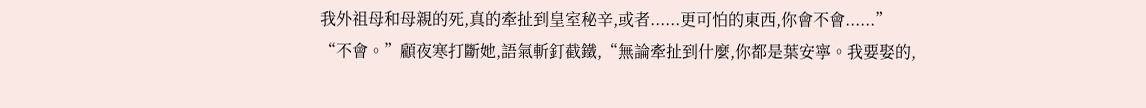我外祖母和母親的死,真的牽扯到皇室秘辛,或者......更可怕的東西,你會不會......”
“不會。”顧夜寒打斷她,語氣斬釘截鐵,“無論牽扯到什麼,你都是葉安寧。我要娶的,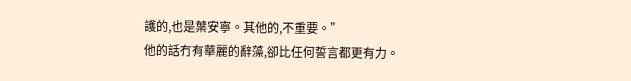護的,也是葉安寧。其他的,不重要。”
他的話冇有華麗的辭藻,卻比任何誓言都更有力。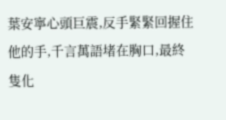葉安寧心頭巨震,反手緊緊回握住他的手,千言萬語堵在胸口,最終隻化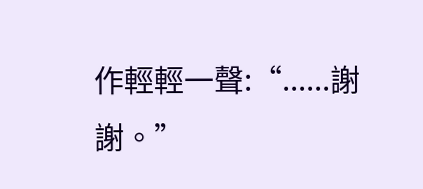作輕輕一聲:“......謝謝。”